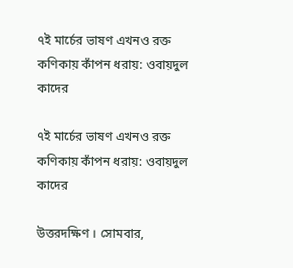৭ই মার্চের ভাষণ এখনও রক্ত কণিকায় কাঁপন ধরায়: ওবায়দুল কাদের

৭ই মার্চের ভাষণ এখনও রক্ত কণিকায় কাঁপন ধরায়: ওবায়দুল কাদের

উত্তরদক্ষিণ । সোমবার,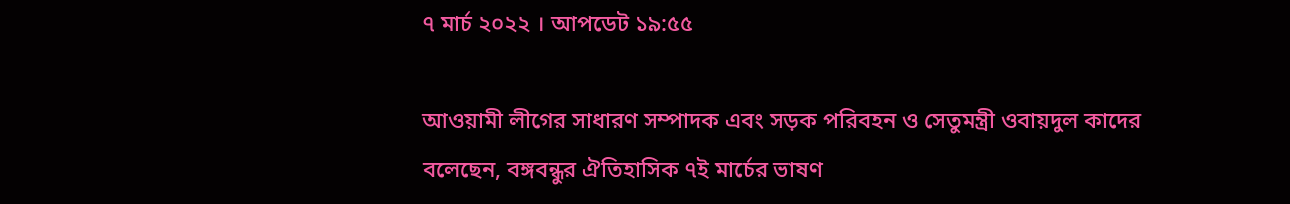৭ মার্চ ২০২২ । আপডেট ১৯:৫৫

আওয়ামী লীগের সাধারণ সম্পাদক এবং সড়ক পরিবহন ও সেতুমন্ত্রী ওবায়দুল কাদের বলেছেন, বঙ্গবন্ধুর ঐতিহাসিক ৭ই মার্চের ভাষণ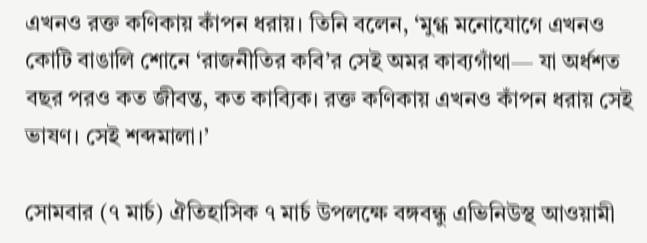এখনও রক্ত কণিকায় কাঁপন ধরায়। তিনি বলেন, ‘মুগ্ধ মনোযোগে এখনও কোটি বাঙালি শোনে ‘রাজনীতির কবি’র সেই অমর কাব্যগাঁথা— যা অর্ধশত বছর পরও কত জীবন্ত, কত কাব্যিক। রক্ত কণিকায় এখনও কাঁপন ধরায় সেই ভাষণ। সেই শব্দমালা।’

সোমবার (৭ মার্চ) ঐতিহাসিক ৭ মার্চ উপলক্ষে বঙ্গবন্ধু এভিনিউস্থ আওয়ামী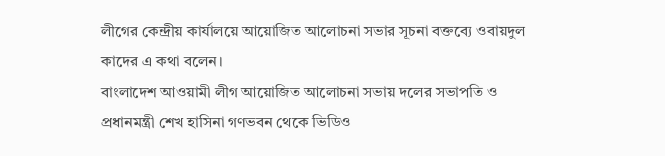লীগের কেন্দ্রীয় কার্যালয়ে আয়োজিত আলোচনা সভার সূচনা বক্তব্যে ওবায়দুল কাদের এ কথা বলেন।
বাংলাদেশ আওয়ামী লীগ আয়োজিত আলোচনা সভায় দলের সভাপতি ও প্রধানমন্ত্রী শেখ হাসিনা গণভবন থেকে ভিডিও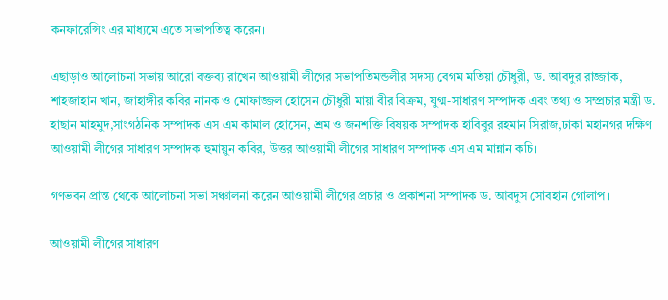কনফারেন্সিং এর মাধ্যমে এতে সভাপতিত্ব করেন।

এছাড়াও আলোচনা সভায় আরো বক্তব্য রাখেন আওয়ামী লীগের সভাপতিমন্ডলীর সদস্য বেগম মতিয়া চৌধুরী, ড. আবদুর রাজ্জাক, শাহজাহান খান, জাহাঙ্গীর কবির নানক ও মোফাজ্জল হোসেন চৌধুরী মায়া বীর বিক্রম, যুগ্ম-সাধারণ সম্পাদক এবং তথ্য ও সম্প্রচার মন্ত্রী ড. হাছান মাহমুদ,সাংগঠনিক সম্পাদক এস এম কামাল হোসেন, শ্রম ও জনশক্তি বিষয়ক সম্পাদক হাবিবুর রহমান সিরাজ,ঢাকা মহানগর দক্ষিণ আওয়ামী লীগের সাধারণ সম্পাদক হুমায়ুন কবির, উত্তর আওয়ামী লীগের সাধারণ সম্পাদক এস এম মান্নান কচি।

গণভবন প্রান্ত থেকে আলোচনা সভা সঞ্চালনা করেন আওয়ামী লীগের প্রচার ও প্রকাশনা সম্পাদক ড. আবদুস সোবহান গোলাপ।

আওয়ামী লীগের সাধারণ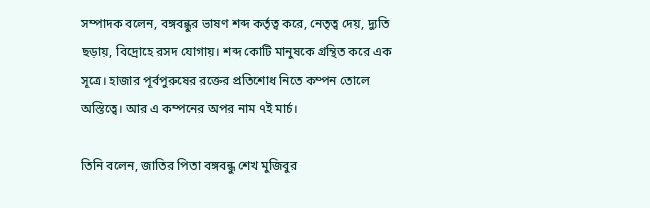সম্পাদক বলেন, বঙ্গবন্ধুর ভাষণ শব্দ কর্তৃত্ব করে, নেতৃত্ব দেয়, দ্যুতি ছড়ায়, বিদ্রোহে রসদ যোগায়। শব্দ কোটি মানুষকে গ্রন্থিত করে এক সূত্রে। হাজার পূর্বপুরুষের রক্তের প্রতিশোধ নিতে কম্পন তোলে অস্তিত্বে। আর এ কম্পনের অপর নাম ৭ই মার্চ।

তিনি বলেন, জাতির পিতা বঙ্গবন্ধু শেখ মুজিবুর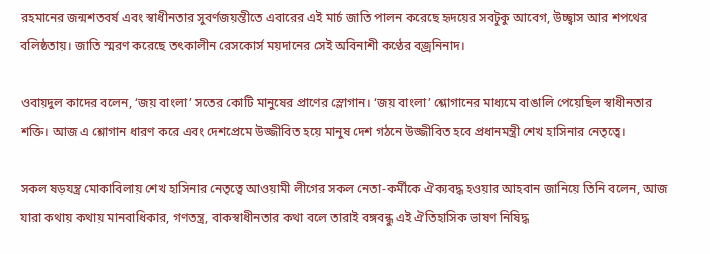রহমানের জন্মশতবর্ষ এবং স্বাধীনতার সুবর্ণজয়ন্তীতে এবারের এই মার্চ জাতি পালন করেছে হৃদয়ের সবটুকু আবেগ, উচ্ছ্বাস আর শপথের বলিষ্ঠতায়। জাতি স্মরণ করেছে তৎকালীন রেসকোর্স ময়দানের সেই অবিনাশী কণ্ঠের বজ্রনিনাদ।

ওবায়দুল কাদের বলেন, ‘জয় বাংলা’ সতের কোটি মানুষের প্রাণের স্লোগান। ‘জয় বাংলা’ শ্লোগানের মাধ্যমে বাঙালি পেয়েছিল স্বাধীনতার শক্তি। আজ এ শ্লোগান ধারণ করে এবং দেশপ্রেমে উজ্জীবিত হয়ে মানুষ দেশ গঠনে উজ্জীবিত হবে প্রধানমন্ত্রী শেখ হাসিনার নেতৃত্বে।

সকল ষড়যন্ত্র মোকাবিলায় শেখ হাসিনার নেতৃত্বে আওয়ামী লীগের সকল নেতা-কর্মীকে ঐক্যবদ্ধ হওয়ার আহবান জানিয়ে তিনি বলেন, আজ যারা কথায় কথায় মানবাধিকার, গণতন্ত্র, বাকস্বাধীনতার কথা বলে তারাই বঙ্গবন্ধু এই ঐতিহাসিক ভাষণ নিষিদ্ধ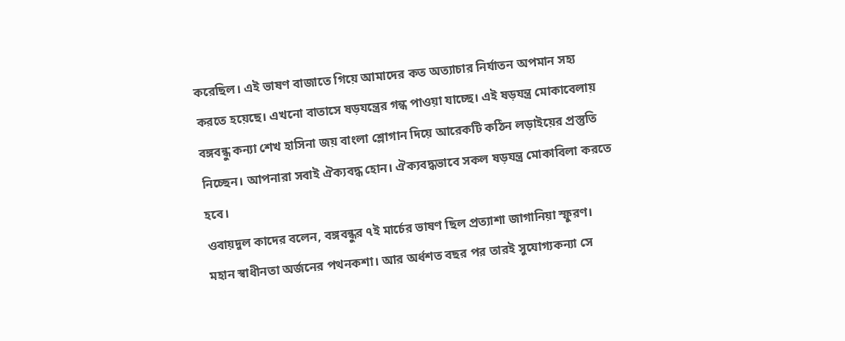করেছিল। এই ভাষণ বাজাতে গিয়ে আমাদের কত অত্যাচার নির্যাতন অপমান সহ্য করতে হয়েছে। এখনো বাতাসে ষড়যন্ত্রের গন্ধ পাওয়া যাচ্ছে। এই ষড়যন্ত্র মোকাবেলায় বঙ্গবন্ধু কন্যা শেখ হাসিনা জয় বাংলা শ্লোগান দিয়ে আরেকটি কঠিন লড়াইয়ের প্রস্তুতি নিচ্ছেন। আপনারা সবাই ঐক্যবদ্ধ হোন। ঐক্যবদ্ধভাবে সকল ষড়যন্ত্র মোকাবিলা করতে হবে।
ওবায়দুল কাদের বলেন, বঙ্গবন্ধুর ৭ই মার্চের ভাষণ ছিল প্রত্যাশা জাগানিয়া স্ফুরণ। মহান স্বাধীনতা অর্জনের পথনকশা। আর অর্ধশত বছর পর তারই সুযোগ্যকন্যা সে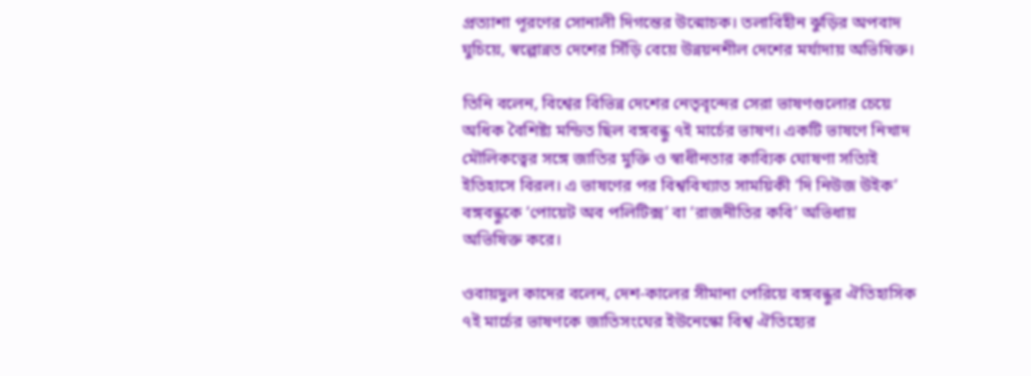প্রত্যাশা পূরণের সোনালী দিগন্তের উন্মোচক। তলাবিহীন ঝুড়ির অপবাদ ঘুচিয়ে, স্বল্পোন্নত দেশের সিঁড়ি বেয়ে উন্নয়নশীল দেশের মর্যাদায় অভিষিক্ত।

তিনি বলেন, বিশ্বের বিভিন্ন দেশের নেতৃবৃন্দের সেরা ভাষণগুলোর চেয়ে অধিক বৈশিষ্ট্য মন্ডিত ছিল বঙ্গবন্ধু ৭ই মার্চের ভাষণ। একটি ভাষণে নিখাদ মৌলিকত্বের সঙ্গে জাতির মুক্তি ও স্বাধীনতার কাব্যিক ঘোষণা সত্যিই ইতিহাসে বিরল। এ ভাষণের পর বিশ্ববিখ্যাত সাময়িকী ‘দি নিউজ উইক’ বঙ্গবন্ধুকে ‘পোয়েট অব পলিটিক্স’ বা ‘রাজনীতির কবি’ অভিধায় অভিষিক্ত করে।

ওবায়দুল কাদের বলেন, দেশ-কালের সীমানা পেরিয়ে বঙ্গবন্ধুর ঐতিহাসিক ৭ই মার্চের ভাষণকে জাতিসংঘের ইউনেস্কো বিশ্ব ঐতিহ্যের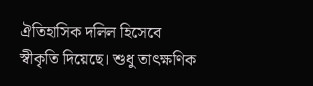ঐতিহাসিক দলিল হিসেবে স্বীকৃতি দিয়েছে। শুধু তাৎক্ষণিক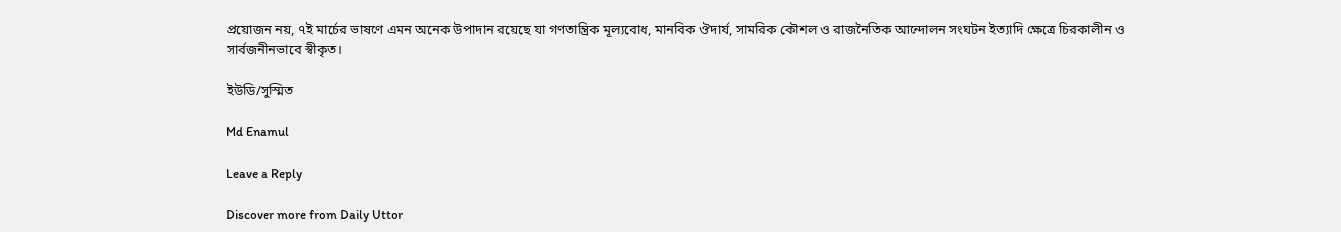প্রয়োজন নয়, ৭ই মার্চের ভাষণে এমন অনেক উপাদান রয়েছে যা গণতান্ত্রিক মূল্যবোধ, মানবিক ঔদার্য, সামরিক কৌশল ও রাজনৈতিক আন্দোলন সংঘটন ইত্যাদি ক্ষেত্রে চিরকালীন ও সার্বজনীনভাবে স্বীকৃত।

ইউডি/সুস্মিত

Md Enamul

Leave a Reply

Discover more from Daily Uttor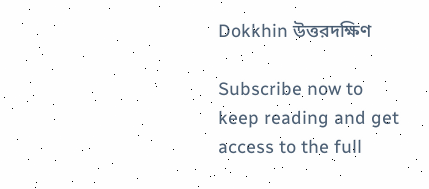Dokkhin উত্তরদক্ষিণ

Subscribe now to keep reading and get access to the full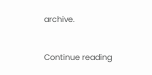archive.

Continue reading